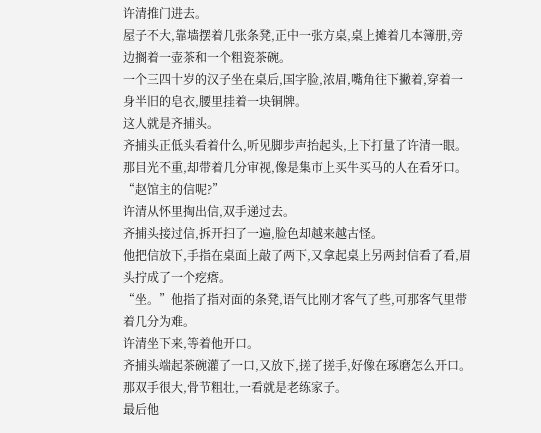许清推门进去。
屋子不大,靠墙摆着几张条凳,正中一张方桌,桌上摊着几本簿册,旁边搁着一壶茶和一个粗瓷茶碗。
一个三四十岁的汉子坐在桌后,国字脸,浓眉,嘴角往下撇着,穿着一身半旧的皂衣,腰里挂着一块铜牌。
这人就是齐捕头。
齐捕头正低头看着什么,听见脚步声抬起头,上下打量了许清一眼。那目光不重,却带着几分审视,像是集市上买牛买马的人在看牙口。
“赵馆主的信呢?”
许清从怀里掏出信,双手递过去。
齐捕头接过信,拆开扫了一遍,脸色却越来越古怪。
他把信放下,手指在桌面上敲了两下,又拿起桌上另两封信看了看,眉头拧成了一个疙瘩。
“坐。”他指了指对面的条凳,语气比刚才客气了些,可那客气里带着几分为难。
许清坐下来,等着他开口。
齐捕头端起茶碗灌了一口,又放下,搓了搓手,好像在琢磨怎么开口。那双手很大,骨节粗壮,一看就是老练家子。
最后他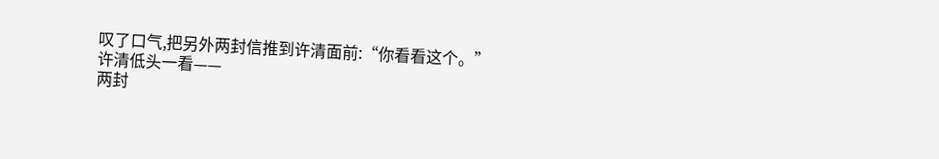叹了口气,把另外两封信推到许清面前:“你看看这个。”
许清低头一看——
两封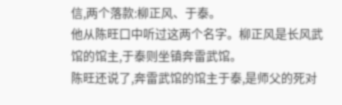信,两个落款:柳正风、于泰。
他从陈旺口中听过这两个名字。柳正风是长风武馆的馆主,于泰则坐镇奔雷武馆。
陈旺还说了,奔雷武馆的馆主于泰,是师父的死对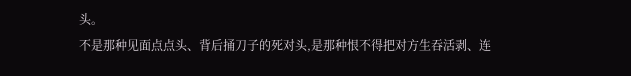头。
不是那种见面点点头、背后捅刀子的死对头,是那种恨不得把对方生吞活剥、连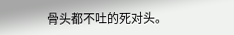骨头都不吐的死对头。